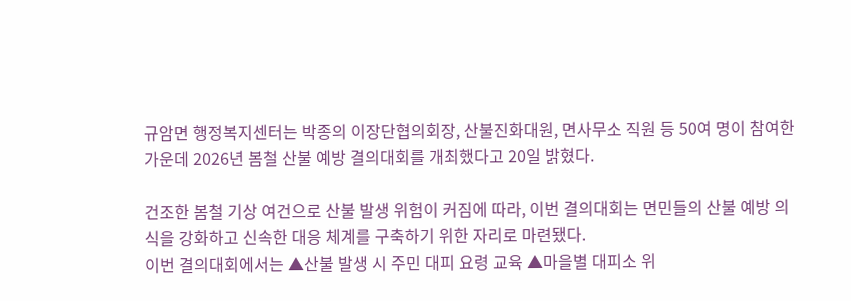규암면 행정복지센터는 박종의 이장단협의회장, 산불진화대원, 면사무소 직원 등 50여 명이 참여한 가운데 2026년 봄철 산불 예방 결의대회를 개최했다고 20일 밝혔다.

건조한 봄철 기상 여건으로 산불 발생 위험이 커짐에 따라, 이번 결의대회는 면민들의 산불 예방 의식을 강화하고 신속한 대응 체계를 구축하기 위한 자리로 마련됐다.
이번 결의대회에서는 ▲산불 발생 시 주민 대피 요령 교육 ▲마을별 대피소 위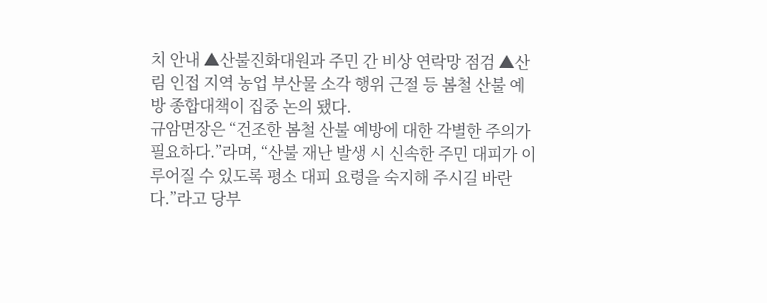치 안내 ▲산불진화대원과 주민 간 비상 연락망 점검 ▲산림 인접 지역 농업 부산물 소각 행위 근절 등 봄철 산불 예방 종합대책이 집중 논의 됐다.
규암면장은 “건조한 봄철 산불 예방에 대한 각별한 주의가 필요하다.”라며, “산불 재난 발생 시 신속한 주민 대피가 이루어질 수 있도록 평소 대피 요령을 숙지해 주시길 바란다.”라고 당부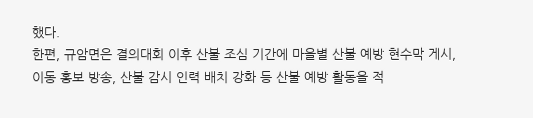했다.
한편, 규암면은 결의대회 이후 산불 조심 기간에 마을별 산불 예방 현수막 게시, 이동 홍보 방송, 산불 감시 인력 배치 강화 등 산불 예방 활동을 적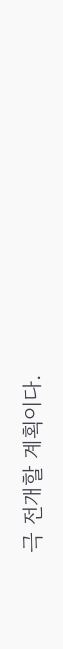극 전개할 계획이다.